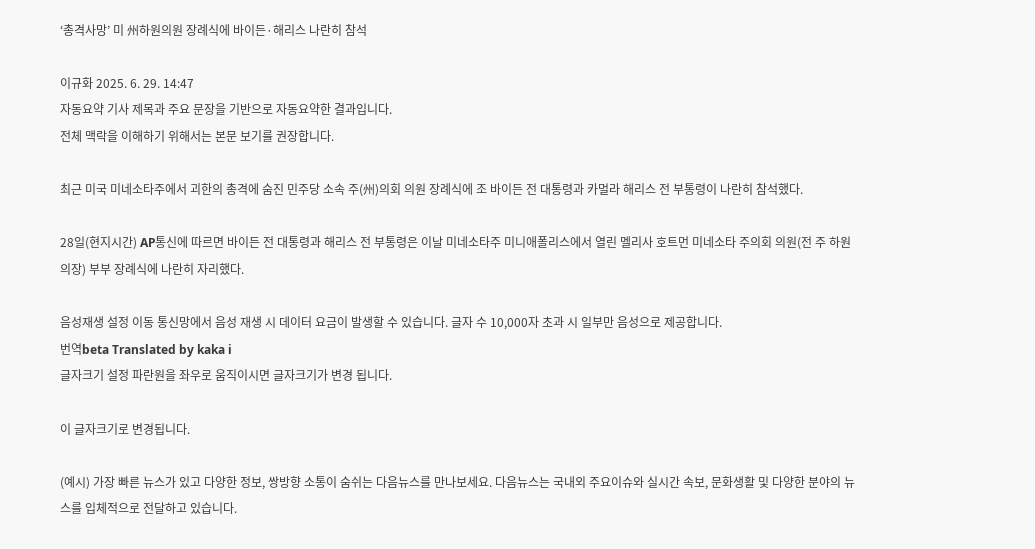‘총격사망’ 미 州하원의원 장례식에 바이든·해리스 나란히 참석

이규화 2025. 6. 29. 14:47
자동요약 기사 제목과 주요 문장을 기반으로 자동요약한 결과입니다.
전체 맥락을 이해하기 위해서는 본문 보기를 권장합니다.

최근 미국 미네소타주에서 괴한의 총격에 숨진 민주당 소속 주(州)의회 의원 장례식에 조 바이든 전 대통령과 카멀라 해리스 전 부통령이 나란히 참석했다.

28일(현지시간) AP통신에 따르면 바이든 전 대통령과 해리스 전 부통령은 이날 미네소타주 미니애폴리스에서 열린 멜리사 호트먼 미네소타 주의회 의원(전 주 하원의장) 부부 장례식에 나란히 자리했다.

음성재생 설정 이동 통신망에서 음성 재생 시 데이터 요금이 발생할 수 있습니다. 글자 수 10,000자 초과 시 일부만 음성으로 제공합니다.
번역beta Translated by kaka i
글자크기 설정 파란원을 좌우로 움직이시면 글자크기가 변경 됩니다.

이 글자크기로 변경됩니다.

(예시) 가장 빠른 뉴스가 있고 다양한 정보, 쌍방향 소통이 숨쉬는 다음뉴스를 만나보세요. 다음뉴스는 국내외 주요이슈와 실시간 속보, 문화생활 및 다양한 분야의 뉴스를 입체적으로 전달하고 있습니다.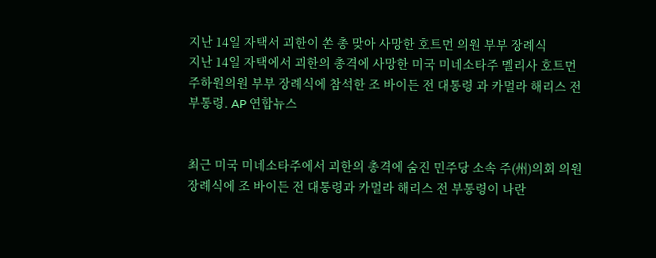지난 14일 자택서 괴한이 쏜 총 맞아 사망한 호트먼 의원 부부 장례식
지난 14일 자택에서 괴한의 총격에 사망한 미국 미네소타주 멜리사 호트먼 주하원의원 부부 장례식에 참석한 조 바이든 전 대통령 과 카멀라 해리스 전 부통령. AP 연합뉴스


최근 미국 미네소타주에서 괴한의 총격에 숨진 민주당 소속 주(州)의회 의원 장례식에 조 바이든 전 대통령과 카멀라 해리스 전 부통령이 나란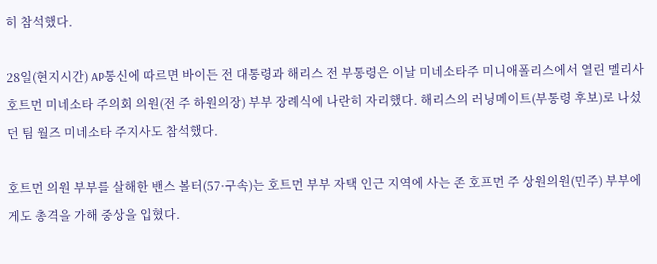히 참석했다.

28일(현지시간) AP통신에 따르면 바이든 전 대통령과 해리스 전 부통령은 이날 미네소타주 미니애폴리스에서 열린 멜리사 호트먼 미네소타 주의회 의원(전 주 하원의장) 부부 장례식에 나란히 자리했다. 해리스의 러닝메이트(부통령 후보)로 나섰던 팀 월즈 미네소타 주지사도 참석했다.

호트먼 의원 부부를 살해한 밴스 볼터(57·구속)는 호트먼 부부 자택 인근 지역에 사는 존 호프먼 주 상원의원(민주) 부부에게도 총격을 가해 중상을 입혔다.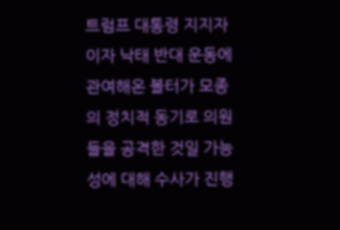트럼프 대통령 지지자이자 낙태 반대 운동에 관여해온 볼터가 모종의 정치적 동기로 의원들을 공격한 것일 가능성에 대해 수사가 진행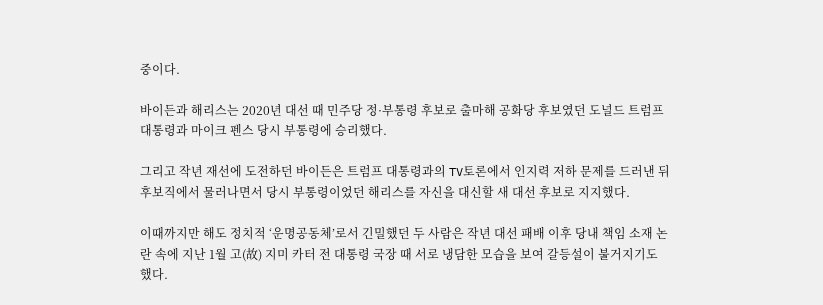중이다.

바이든과 해리스는 2020년 대선 때 민주당 정·부통령 후보로 출마해 공화당 후보였던 도널드 트럼프 대통령과 마이크 펜스 당시 부통령에 승리했다.

그리고 작년 재선에 도전하던 바이든은 트럼프 대통령과의 TV토론에서 인지력 저하 문제를 드러낸 뒤 후보직에서 물러나면서 당시 부통령이었던 해리스를 자신을 대신할 새 대선 후보로 지지했다.

이때까지만 해도 정치적 ‘운명공동체’로서 긴밀했던 두 사람은 작년 대선 패배 이후 당내 책임 소재 논란 속에 지난 1월 고(故) 지미 카터 전 대통령 국장 때 서로 냉담한 모습을 보여 갈등설이 불거지기도 했다.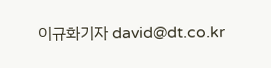이규화기자 david@dt.co.kr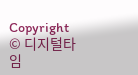Copyright © 디지털타임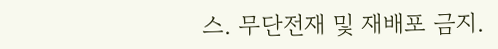스. 무단전재 및 재배포 금지.